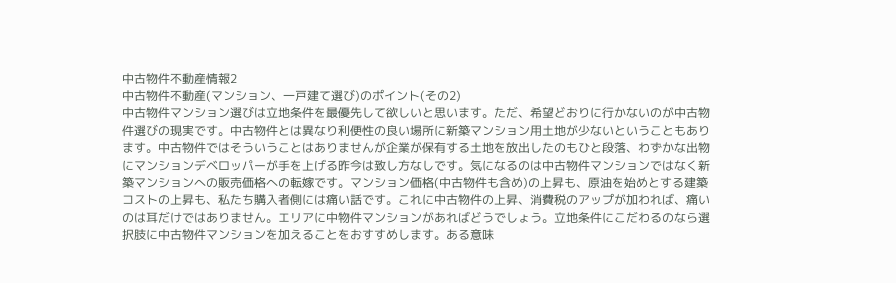中古物件不動産情報2
中古物件不動産(マンション、一戸建て選び)のポイント(その2)
中古物件マンション選びは立地条件を最優先して欲しいと思います。ただ、希望どおりに行かないのが中古物件選びの現実です。中古物件とは異なり利便性の良い場所に新築マンション用土地が少ないということもあります。中古物件ではそういうことはありませんが企業が保有する土地を放出したのもひと段落、わずかな出物にマンションデベロッパーが手を上げる昨今は致し方なしです。気になるのは中古物件マンションではなく新築マンションへの販売価格への転嫁です。マンション価格(中古物件も含め)の上昇も、原油を始めとする建築コストの上昇も、私たち購入者側には痛い話です。これに中古物件の上昇、消費税のアップが加われば、痛いのは耳だけではありません。エリアに中物件マンションがあればどうでしょう。立地条件にこだわるのなら選択肢に中古物件マンションを加えることをおすすめします。ある意味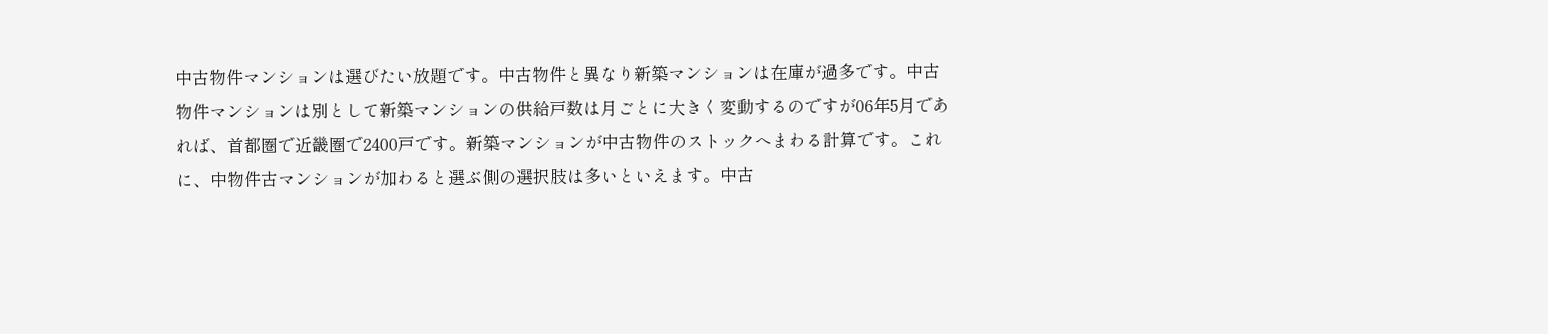中古物件マンションは選びたい放題です。中古物件と異なり新築マンションは在庫が過多です。中古物件マンションは別として新築マンションの供給戸数は月ごとに大きく変動するのですが06年5月であれば、首都圏で近畿圏で2400戸です。新築マンションが中古物件のストックへまわる計算です。これに、中物件古マンションが加わると選ぶ側の選択肢は多いといえます。中古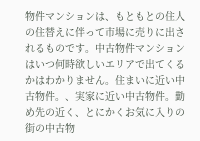物件マンションは、もともとの住人の住替えに伴って市場に売りに出されるものです。中古物件マンションはいつ何時欲しいエリアで出てくるかはわかりません。住まいに近い中古物件。、実家に近い中古物件。勤め先の近く、とにかくお気に入りの街の中古物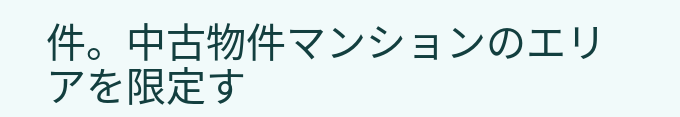件。中古物件マンションのエリアを限定す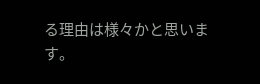る理由は様々かと思います。